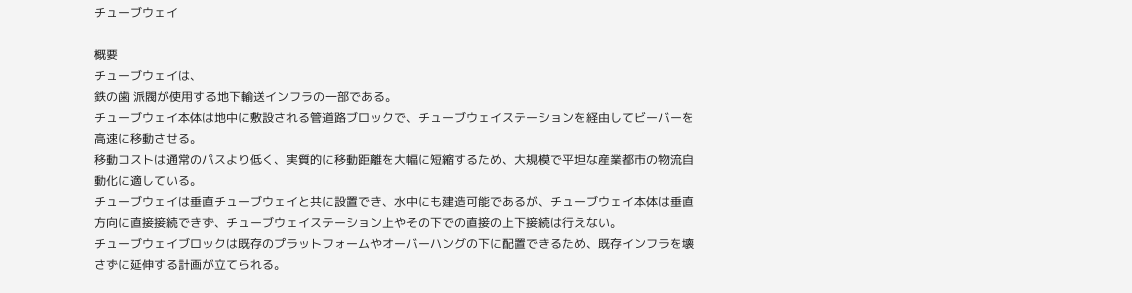チューブウェイ

概要
チューブウェイは、
鉄の歯 派閥が使用する地下輸送インフラの一部である。
チューブウェイ本体は地中に敷設される管道路ブロックで、チューブウェイステーションを経由してビーバーを高速に移動させる。
移動コストは通常のパスより低く、実質的に移動距離を大幅に短縮するため、大規模で平坦な産業都市の物流自動化に適している。
チューブウェイは垂直チューブウェイと共に設置でき、水中にも建造可能であるが、チューブウェイ本体は垂直方向に直接接続できず、チューブウェイステーション上やその下での直接の上下接続は行えない。
チューブウェイブロックは既存のプラットフォームやオーバーハングの下に配置できるため、既存インフラを壊さずに延伸する計画が立てられる。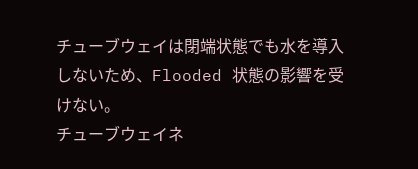チューブウェイは閉端状態でも水を導入しないため、Flooded 状態の影響を受けない。
チューブウェイネ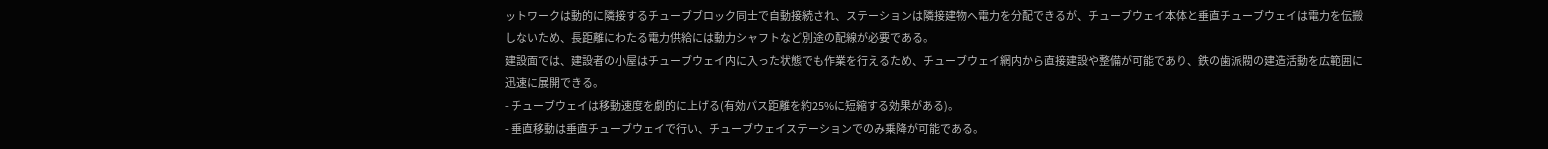ットワークは動的に隣接するチューブブロック同士で自動接続され、ステーションは隣接建物へ電力を分配できるが、チューブウェイ本体と垂直チューブウェイは電力を伝搬しないため、長距離にわたる電力供給には動力シャフトなど別途の配線が必要である。
建設面では、建設者の小屋はチューブウェイ内に入った状態でも作業を行えるため、チューブウェイ網内から直接建設や整備が可能であり、鉄の歯派閥の建造活動を広範囲に迅速に展開できる。
- チューブウェイは移動速度を劇的に上げる(有効パス距離を約25%に短縮する効果がある)。
- 垂直移動は垂直チューブウェイで行い、チューブウェイステーションでのみ乗降が可能である。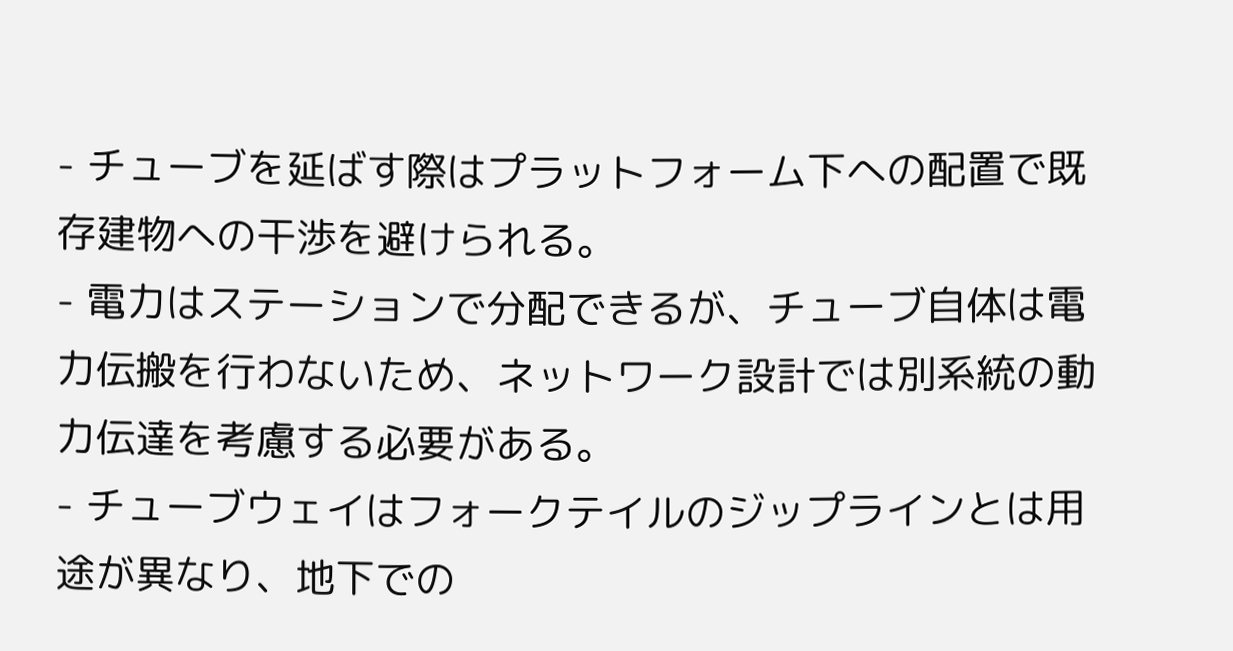- チューブを延ばす際はプラットフォーム下への配置で既存建物への干渉を避けられる。
- 電力はステーションで分配できるが、チューブ自体は電力伝搬を行わないため、ネットワーク設計では別系統の動力伝達を考慮する必要がある。
- チューブウェイはフォークテイルのジップラインとは用途が異なり、地下での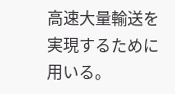高速大量輸送を実現するために用いる。